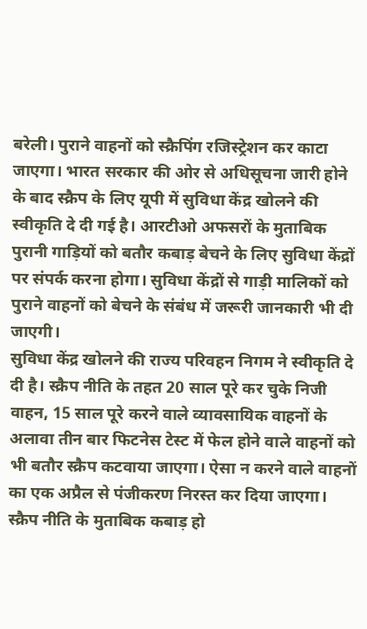बरेली। पुराने वाहनों को स्क्रैपिंग रजिस्ट्रेशन कर काटा जाएगा। भारत सरकार की ओर से अधिसूचना जारी होने के बाद स्क्रैप के लिए यूपी में सुविधा केंद्र खोलने की स्वीकृति दे दी गई है। आरटीओ अफसरों के मुताबिक पुरानी गाड़ियों को बतौर कबाड़ बेचने के लिए सुविधा केंद्रों पर संपर्क करना होगा। सुविधा केंद्रों से गाड़ी मालिकों को पुराने वाहनों को बेचने के संबंध में जरूरी जानकारी भी दी जाएगी।
सुविधा केंद्र खोलने की राज्य परिवहन निगम ने स्वीकृति दे दी है। स्क्रैप नीति के तहत 20 साल पूरे कर चुके निजी वाहन, 15 साल पूरे करने वाले व्यावसायिक वाहनों के अलावा तीन बार फिटनेस टेस्ट में फेल होने वाले वाहनों को भी बतौर स्क्रैप कटवाया जाएगा। ऐसा न करने वाले वाहनों का एक अप्रैल से पंजीकरण निरस्त कर दिया जाएगा।
स्क्रैप नीति के मुताबिक कबाड़ हो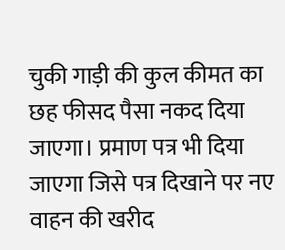चुकी गाड़ी की कुल कीमत का छह फीसद पैसा नकद दिया जाएगा। प्रमाण पत्र भी दिया जाएगा जिसे पत्र दिखाने पर नए वाहन की खरीद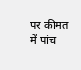पर कीमत में पांच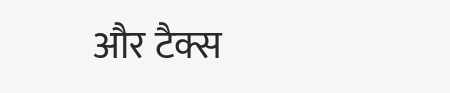और टैक्स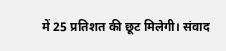में 25 प्रतिशत की छूट मिलेगी। संवाद